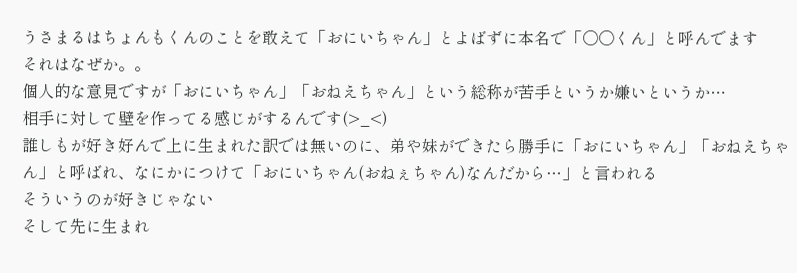うさまるはちょんもくんのことを敢えて「おにいちゃん」とよばずに本名で「〇〇くん」と呼んでます
それはなぜか。。
個人的な意見ですが「おにいちゃん」「おねえちゃん」という総称が苦手というか嫌いというか…
相手に対して壁を作ってる感じがするんです(>_<)
誰しもが好き好んで上に生まれた訳では無いのに、弟や妹ができたら勝手に「おにいちゃん」「おねえちゃん」と呼ばれ、なにかにつけて「おにいちゃん(おねぇちゃん)なんだから…」と言われる
そういうのが好きじゃない
そして先に生まれ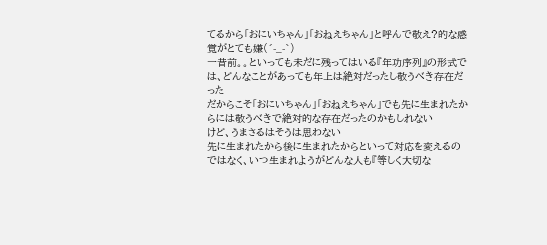てるから「おにいちゃん」「おねえちゃん」と呼んで敬え?的な感覚がとても嫌(´-_-`)
一昔前。。といっても未だに残ってはいる『年功序列』の形式では、どんなことがあっても年上は絶対だったし敬うべき存在だった
だからこそ「おにいちゃん」「おねえちゃん」でも先に生まれたからには敬うべきで絶対的な存在だったのかもしれない
けど、うまさるはそうは思わない
先に生まれたから後に生まれたからといって対応を変えるのではなく、いつ生まれようがどんな人も『等しく大切な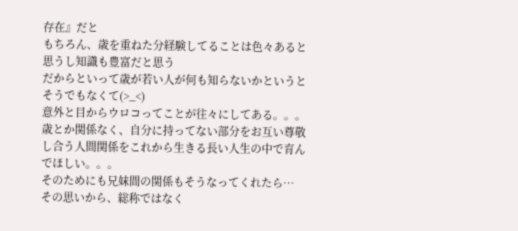存在』だと
もちろん、歳を重ねた分経験してることは色々あると思うし知識も豊富だと思う
だからといって歳が若い人が何も知らないかというとそうでもなくて(>_<)
意外と目からウロコってことが往々にしてある。。。
歳とか関係なく、自分に持ってない部分をお互い尊敬し合う人間関係をこれから生きる長い人生の中で育んでほしい。。。
そのためにも兄妹間の関係もそうなってくれたら…
その思いから、総称ではなく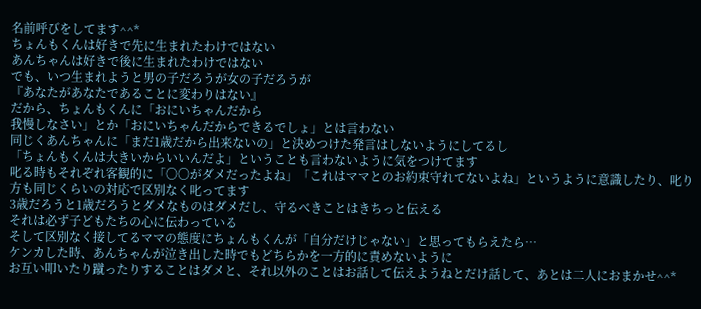名前呼びをしてます^^*
ちょんもくんは好きで先に生まれたわけではない
あんちゃんは好きで後に生まれたわけではない
でも、いつ生まれようと男の子だろうが女の子だろうが
『あなたがあなたであることに変わりはない』
だから、ちょんもくんに「おにいちゃんだから
我慢しなさい」とか「おにいちゃんだからできるでしょ」とは言わない
同じくあんちゃんに「まだ1歳だから出来ないの」と決めつけた発言はしないようにしてるし
「ちょんもくんは大きいからいいんだよ」ということも言わないように気をつけてます
叱る時もそれぞれ客観的に「〇〇がダメだったよね」「これはママとのお約束守れてないよね」というように意識したり、叱り方も同じくらいの対応で区別なく叱ってます
3歳だろうと1歳だろうとダメなものはダメだし、守るべきことはきちっと伝える
それは必ず子どもたちの心に伝わっている
そして区別なく接してるママの態度にちょんもくんが「自分だけじゃない」と思ってもらえたら…
ケンカした時、あんちゃんが泣き出した時でもどちらかを一方的に責めないように
お互い叩いたり蹴ったりすることはダメと、それ以外のことはお話して伝えようねとだけ話して、あとは二人におまかせ^^*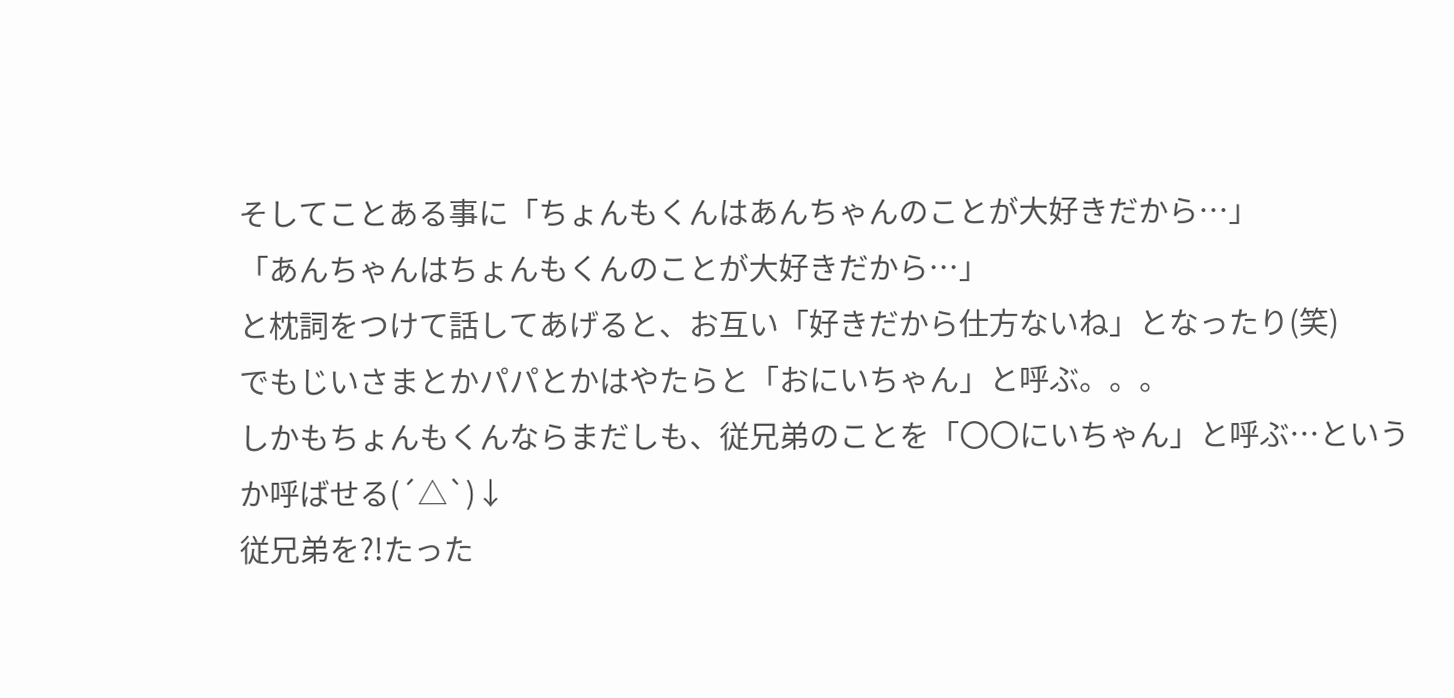そしてことある事に「ちょんもくんはあんちゃんのことが大好きだから…」
「あんちゃんはちょんもくんのことが大好きだから…」
と枕詞をつけて話してあげると、お互い「好きだから仕方ないね」となったり(笑)
でもじいさまとかパパとかはやたらと「おにいちゃん」と呼ぶ。。。
しかもちょんもくんならまだしも、従兄弟のことを「〇〇にいちゃん」と呼ぶ…というか呼ばせる(´△`)↓
従兄弟を?!たった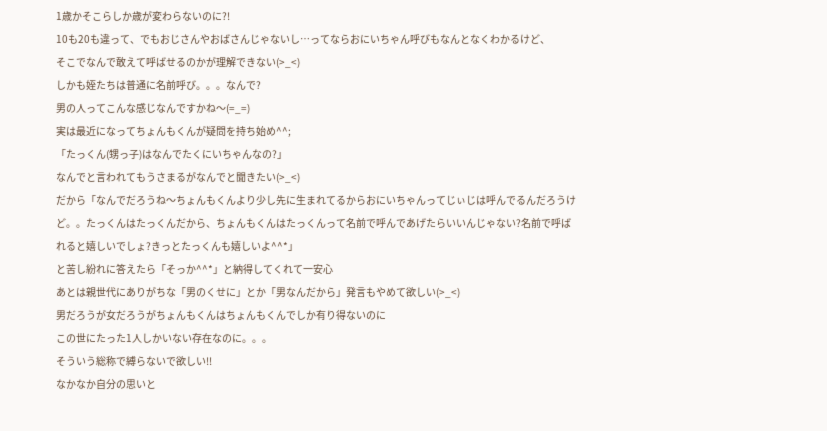1歳かそこらしか歳が変わらないのに?!
10も20も違って、でもおじさんやおばさんじゃないし…ってならおにいちゃん呼びもなんとなくわかるけど、
そこでなんで敢えて呼ばせるのかが理解できない(>_<)
しかも姪たちは普通に名前呼び。。。なんで?
男の人ってこんな感じなんですかね〜(=_=)
実は最近になってちょんもくんが疑問を持ち始め^^;
「たっくん(甥っ子)はなんでたくにいちゃんなの?」
なんでと言われてもうさまるがなんでと聞きたい(>_<)
だから「なんでだろうね〜ちょんもくんより少し先に生まれてるからおにいちゃんってじぃじは呼んでるんだろうけど。。たっくんはたっくんだから、ちょんもくんはたっくんって名前で呼んであげたらいいんじゃない?名前で呼ばれると嬉しいでしょ?きっとたっくんも嬉しいよ^^*」
と苦し紛れに答えたら「そっか^^*」と納得してくれて一安心
あとは親世代にありがちな「男のくせに」とか「男なんだから」発言もやめて欲しい(>_<)
男だろうが女だろうがちょんもくんはちょんもくんでしか有り得ないのに
この世にたった1人しかいない存在なのに。。。
そういう総称で縛らないで欲しい!!
なかなか自分の思いと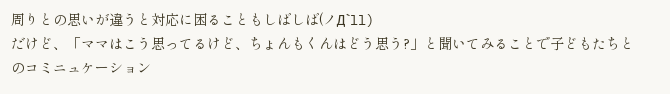周りとの思いが違うと対応に困ることもしばしば(ノД`ll)
だけど、「ママはこう思ってるけど、ちょんもくんはどう思う?」と聞いてみることで子どもたちとのコミニュケーション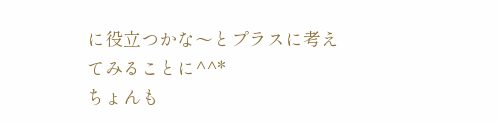に役立つかな〜とプラスに考えてみることに^^*
ちょんも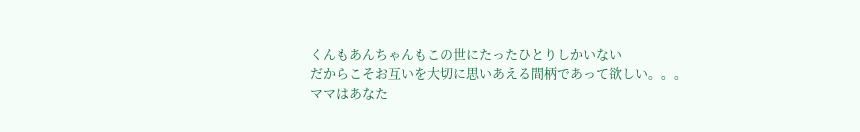くんもあんちゃんもこの世にたったひとりしかいない
だからこそお互いを大切に思いあえる間柄であって欲しい。。。
ママはあなた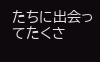たちに出会ってたくさ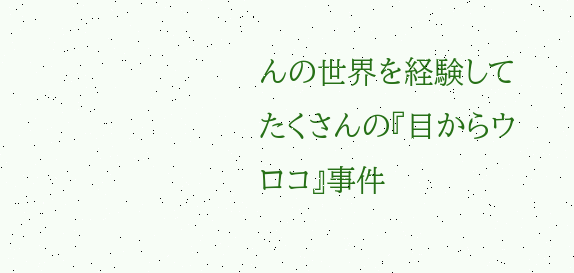んの世界を経験して
たくさんの『目からウロコ』事件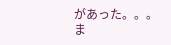があった。。。
ま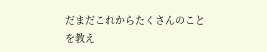だまだこれからたくさんのことを教え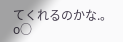てくれるのかな.。o○